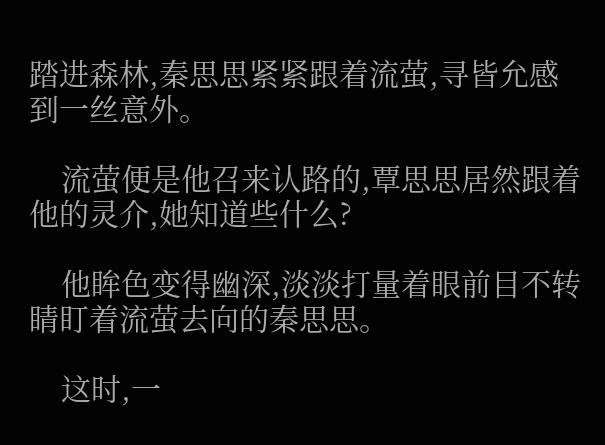踏进森林,秦思思紧紧跟着流萤,寻皆允感到一丝意外。

    流萤便是他召来认路的,覃思思居然跟着他的灵介,她知道些什么?

    他眸色变得幽深,淡淡打量着眼前目不转睛盯着流萤去向的秦思思。

    这时,一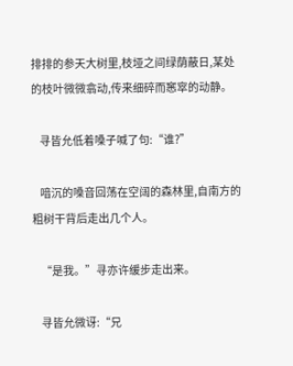排排的参天大树里,枝垭之间绿荫蔽日,某处的枝叶微微翕动,传来细碎而窸窣的动静。

    寻皆允低着嗓子喊了句:“谁?”

    喑沉的嗓音回荡在空阔的森林里,自南方的粗树干背后走出几个人。

    “是我。”寻亦许缓步走出来。

    寻皆允微讶:“兄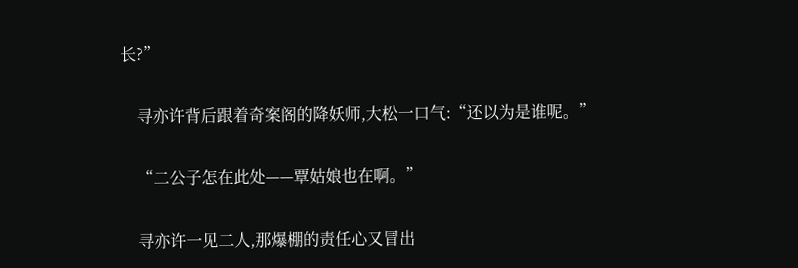长?”

    寻亦许背后跟着奇案阁的降妖师,大松一口气:“还以为是谁呢。”

    “二公子怎在此处——覃姑娘也在啊。”

    寻亦许一见二人,那爆棚的责任心又冒出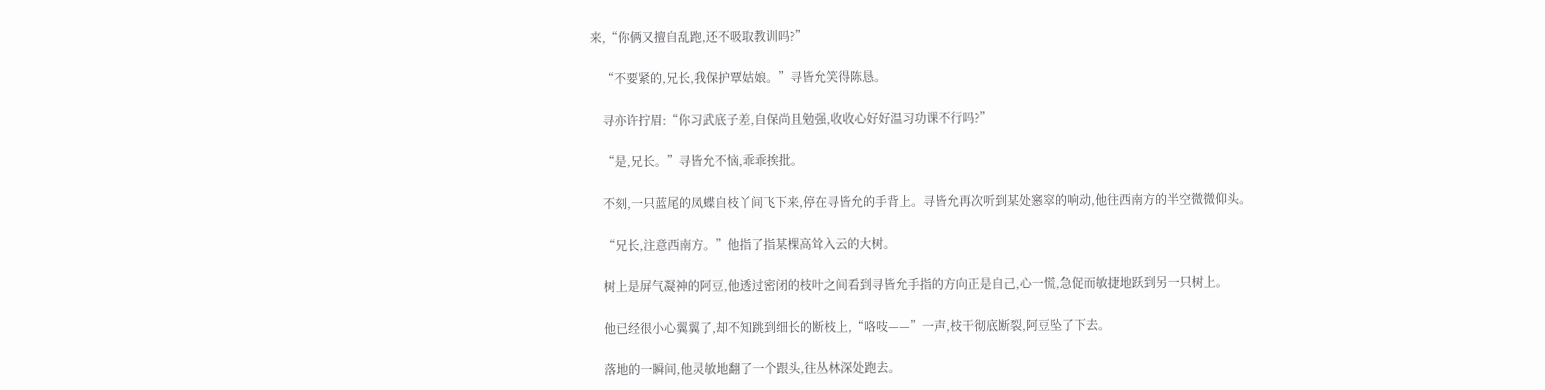来,“你俩又擅自乱跑,还不吸取教训吗?”

    “不要紧的,兄长,我保护覃姑娘。”寻皆允笑得陈恳。

    寻亦许拧眉:“你习武底子差,自保尚且勉强,收收心好好温习功课不行吗?”

    “是,兄长。”寻皆允不恼,乖乖挨批。

    不刻,一只蓝尾的凤蝶自枝丫间飞下来,停在寻皆允的手背上。寻皆允再次听到某处窸窣的响动,他往西南方的半空微微仰头。

    “兄长,注意西南方。”他指了指某棵高耸入云的大树。

    树上是屏气凝神的阿豆,他透过密闭的枝叶之间看到寻皆允手指的方向正是自己,心一慌,急促而敏捷地跃到另一只树上。

    他已经很小心翼翼了,却不知跳到细长的断枝上,“咯吱——”一声,枝干彻底断裂,阿豆坠了下去。

    落地的一瞬间,他灵敏地翻了一个跟头,往丛林深处跑去。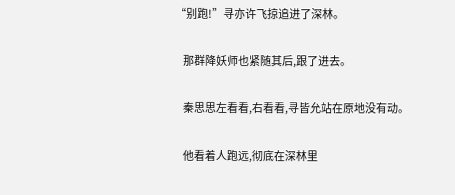“别跑!”寻亦许飞掠追进了深林。

    那群降妖师也紧随其后,跟了进去。

    秦思思左看看,右看看,寻皆允站在原地没有动。

    他看着人跑远,彻底在深林里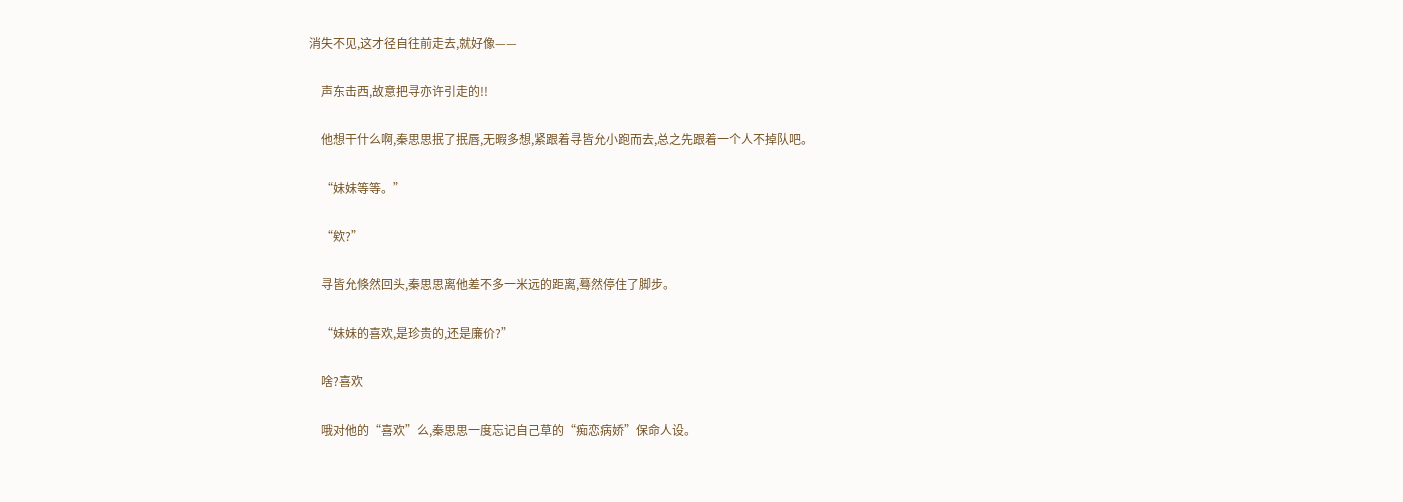消失不见,这才径自往前走去,就好像——

    声东击西,故意把寻亦许引走的!!

    他想干什么啊,秦思思抿了抿唇,无暇多想,紧跟着寻皆允小跑而去,总之先跟着一个人不掉队吧。

    “妹妹等等。”

    “欸?”

    寻皆允倏然回头,秦思思离他差不多一米远的距离,蓦然停住了脚步。

    “妹妹的喜欢,是珍贵的,还是廉价?”

    啥?喜欢

    哦对他的“喜欢”么,秦思思一度忘记自己草的“痴恋病娇”保命人设。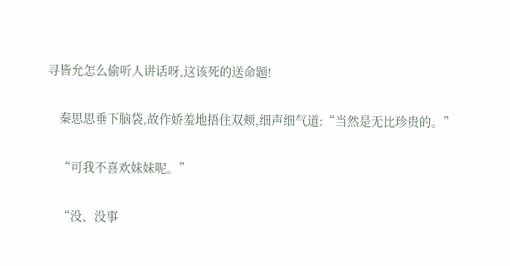寻皆允怎么偷听人讲话呀,这该死的送命题!

    秦思思垂下脑袋,故作娇羞地捂住双颊,细声细气道:“当然是无比珍贵的。”

    “可我不喜欢妹妹呢。”

    “没、没事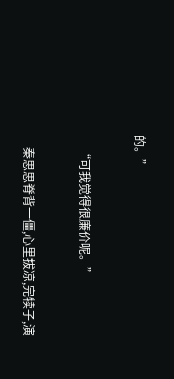的。”

    “可我觉得很廉价呢。”

    秦思思脊背一僵,心里拔凉,完犊子,演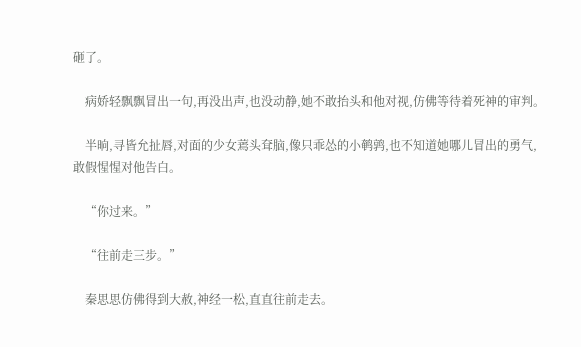砸了。

    病娇轻飘飘冒出一句,再没出声,也没动静,她不敢抬头和他对视,仿佛等待着死神的审判。

    半晌,寻皆允扯唇,对面的少女蔫头耷脑,像只乖怂的小鹌鹑,也不知道她哪儿冒出的勇气,敢假惺惺对他告白。

    “你过来。”

    “往前走三步。”

    秦思思仿佛得到大赦,神经一松,直直往前走去。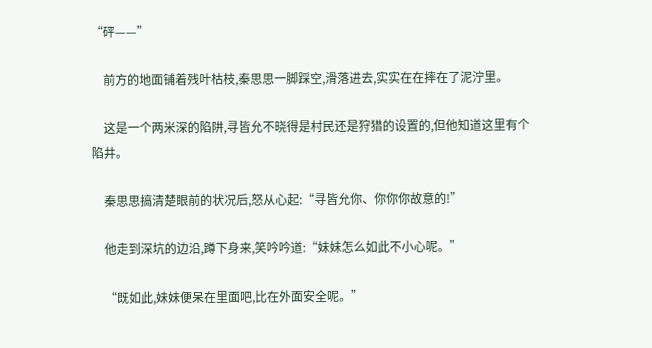“砰——”

    前方的地面铺着残叶枯枝,秦思思一脚踩空,滑落进去,实实在在摔在了泥泞里。

    这是一个两米深的陷阱,寻皆允不晓得是村民还是狩猎的设置的,但他知道这里有个陷井。

    秦思思搞清楚眼前的状况后,怒从心起:“寻皆允你、你你你故意的!”

    他走到深坑的边沿,蹲下身来,笑吟吟道:“妹妹怎么如此不小心呢。”

    “既如此,妹妹便呆在里面吧,比在外面安全呢。”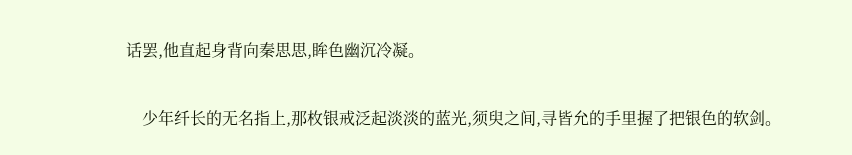话罢,他直起身背向秦思思,眸色幽沉冷凝。

    少年纤长的无名指上,那枚银戒泛起淡淡的蓝光,须臾之间,寻皆允的手里握了把银色的软剑。